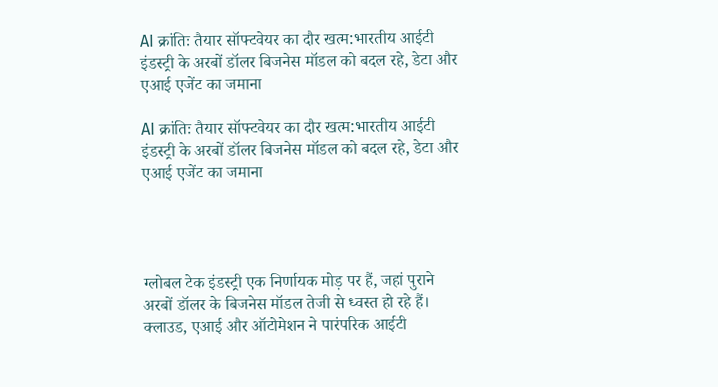AI क्रांतिः तैयार सॉफ्टवेयर का दौर खत्म:भारतीय आईटी इंडस्ट्री के अरबों डॉलर बिजनेस मॉडल को बदल रहे, डेटा और एआई एजेंट का जमाना

AI क्रांतिः तैयार सॉफ्टवेयर का दौर खत्म:भारतीय आईटी इंडस्ट्री के अरबों डॉलर बिजनेस मॉडल को बदल रहे, डेटा और एआई एजेंट का जमाना




ग्लोबल टेक इंडस्ट्री एक निर्णायक मोड़ पर हैं, जहां पुराने अरबों डॉलर के बिजनेस मॉडल तेजी से ध्वस्त हो रहे हैं। क्लाउड, एआई और ऑटोमेशन ने पारंपरिक आईटी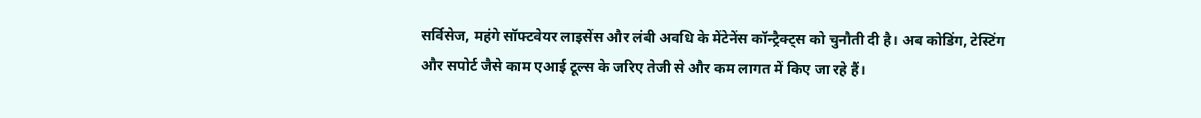सर्विसेज, महंगे सॉफ्टवेयर लाइसेंस और लंबी अवधि के मेंटेनेंस कॉन्ट्रैक्ट्स को चुनौती दी है। अब कोडिंग, टेस्टिंग और सपोर्ट जैसे काम एआई टूल्स के जरिए तेजी से और कम लागत में किए जा रहे हैं।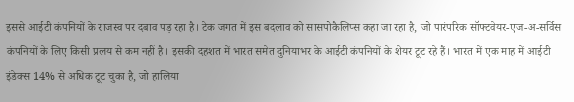इससे आईटी कंपनियों के राजस्व पर दबाव पड़ रहा है। टेक जगत में इस बदलाव को सासपोकैलिप्स कहा जा रहा है, जो पारंपरिक सॉफ्टवेयर-एज-अ-सर्विस कंपनियों के लिए किसी प्रलय से कम नहीं है। इसकी दहशत में भारत समेत दुनियाभर के आईटी कंपनियों के शेयर टूट रहे हैं। भारत में एक माह में आईटी इंडेक्स 14% से अधिक टूट चुका है, जो हालिया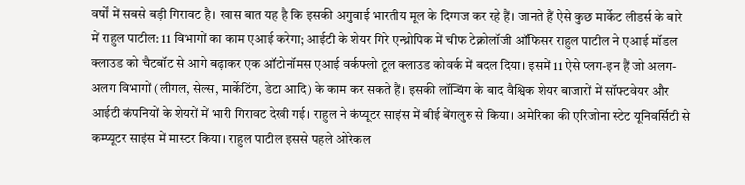वर्षों में सबसे बड़ी गिरावट है। खास बात यह है कि इसकी अगुवाई भारतीय मूल के दिग्गज कर रहे हैं। जानते हैं ऐसे कुछ मार्केट लीडर्स के बारे में राहुल पाटील: 11 विभागों का काम एआई करेगा; आईटी के शेयर गिरे एन्थ्रोपिक में चीफ टेक्नोलॉजी ऑफिसर राहुल पाटील ने एआई मॉडल क्लाउड को चैटबॉट से आगे बढ़ाकर एक ऑटोनॉमस एआई वर्कफ्लो टूल क्लाउड कोवर्क में बदल दिया। इसमें 11 ऐसे प्लग-इन हैं जो अलग-अलग विभागों (लीगल, सेल्स, मार्केटिंग, डेटा आदि) के काम कर सकते हैं। इसकी लॉन्चिंग के बाद वैश्विक शेयर बाजारों में सॉफ्टवेयर और आईटी कंपनियों के शेयरों में भारी गिरावट देखी गई। राहुल ने कंप्यूटर साइंस में बीई बेंगलुरु से किया। अमेरिका की एरिजोना स्टेट यूनिवर्सिटी से कम्प्यूटर साइंस में मास्टर किया। राहुल पाटील इससे पहले ओरेकल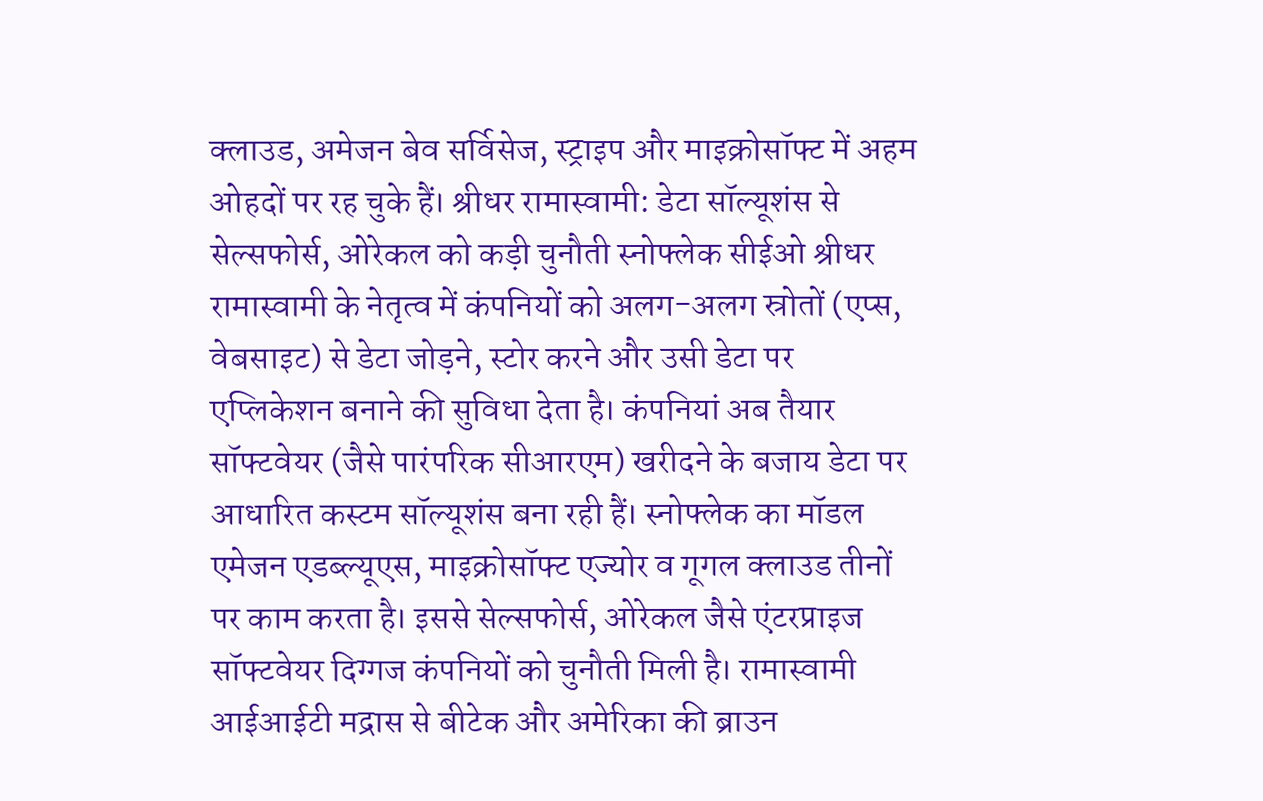क्लाउड, अमेजन बेव सर्विसेज, स्ट्राइप और माइक्रोसॉफ्ट में अहम ओहदों पर रह चुके हैं। श्रीधर रामास्वामी: डेटा सॉल्यूशंस से सेल्सफोर्स, ओरेकल को कड़ी चुनौती स्नोफ्लेक सीईओ श्रीधर रामास्वामी के नेतृत्व में कंपनियों को अलग-अलग स्रोतों (एप्स, वेबसाइट) से डेटा जोड़ने, स्टोर करने और उसी डेटा पर एप्लिकेशन बनाने की सुविधा देता है। कंपनियां अब तैयार सॉफ्टवेयर (जैसे पारंपरिक सीआरएम) खरीदने के बजाय डेटा पर आधारित कस्टम सॉल्यूशंस बना रही हैं। स्नोफ्लेक का मॉडल एमेजन एडब्ल्यूएस, माइक्रोसॉफ्ट एज्योर व गूगल क्लाउड तीनों पर काम करता है। इससे सेल्सफोर्स, ओरेकल जैसे एंटरप्राइज सॉफ्टवेयर दिग्गज कंपनियों को चुनौती मिली है। रामास्वामी आईआईटी मद्रास से बीटेक और अमेरिका की ब्राउन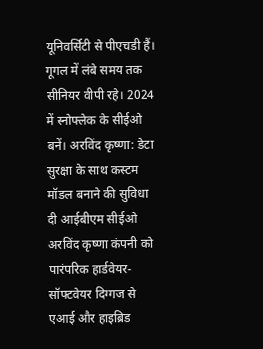यूनिवर्सिटी से पीएचडी हैं। गूगल में लंबे समय तक सीनियर वीपी रहे। 2024 में स्नोफ्लेक के सीईओ बनें। अरविंद कृष्णा: डेटा सुरक्षा के साथ कस्टम मॉडल बनाने की सुविधा दी आईबीएम सीईओ अरविंद कृष्णा कंपनी को पारंपरिक हार्डवेयर-सॉफ्टवेयर दिग्गज से एआई और हाइब्रिड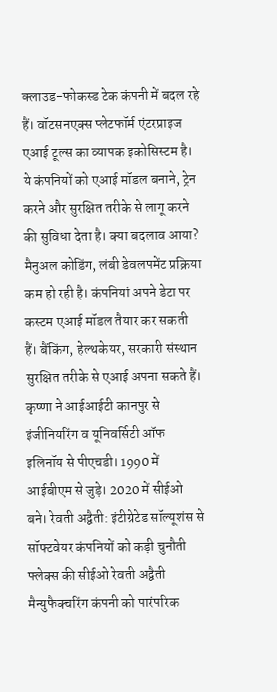क्लाउड-फोकस्ड टेक कंपनी में बदल रहे हैं। वॉटसनएक्स प्लेटफॉर्म एंटरप्राइज एआई टूल्स का व्यापक इकोसिस्टम है। ये कंपनियों को एआई मॉडल बनाने, ट्रेन करने और सुरक्षित तरीके से लागू करने की सुविधा देता है। क्या बदलाव आया? मैनुअल कोडिंग, लंबी डेवलपमेंट प्रक्रिया कम हो रही है। कंपनियां अपने डेटा पर कस्टम एआई मॉडल तैयार कर सकती हैं। बैंकिंग, हेल्थकेयर, सरकारी संस्थान सुरक्षित तरीके से एआई अपना सकते हैं। कृष्णा ने आईआईटी कानपुर से इंजीनियरिंग व यूनिवर्सिटी ऑफ इलिनॉय से पीएचडी। 1990 में आईबीएम से जुड़े। 2020 में सीईओ बने। रेवती अद्वैती: इंटीग्रेटेड सॉल्यूशंस से सॉफ्टवेयर कंपनियों को कड़ी चुनौती फ्लेक्स की सीईओ रेवती अद्वैती मैन्युफैक्चरिंग कंपनी को पारंपरिक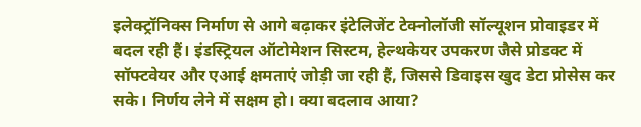इलेक्ट्रॉनिक्स निर्माण से आगे बढ़ाकर इंटेलिजेंट टेक्नोलॉजी सॉल्यूशन प्रोवाइडर में बदल रही हैं। इंडस्ट्रियल ऑटोमेशन सिस्टम, हेल्थकेयर उपकरण जैसे प्रोडक्ट में सॉफ्टवेयर और एआई क्षमताएं जोड़ी जा रही हैं, जिससे डिवाइस खुद डेटा प्रोसेस कर सके। निर्णय लेने में सक्षम हो। क्या बदलाव आया?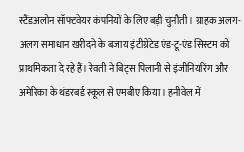स्टैंडअलोन सॉफ्टवेयर कंपनियों के लिए बड़ी चुनौती। ग्राहक अलग-अलग समाधान खरीदने के बजाय इंटीग्रेटेड एंड-टू-एंड सिस्टम को प्राथमिकता दे रहे हैं। रेवती ने बिट्स पिलानी से इंजीनियरिंग और अमेरिका के थंडरबर्ड स्कूल से एमबीए किया। हनीवेल में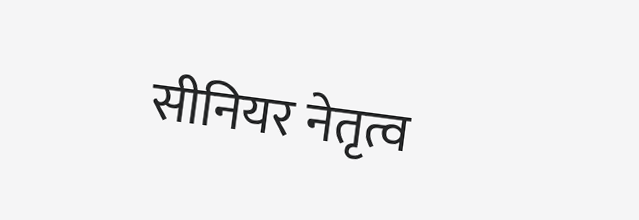सीनियर नेतृत्व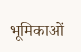भूमिकाओं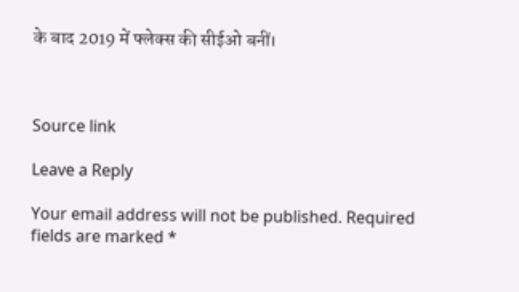के बाद 2019 में फ्लेक्स की सीईओ बनीं।



Source link

Leave a Reply

Your email address will not be published. Required fields are marked *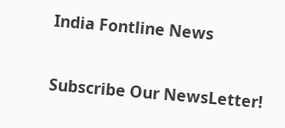India Fontline News

Subscribe Our NewsLetter!